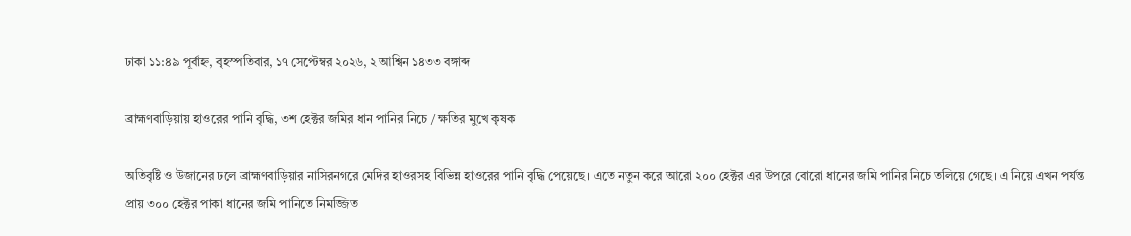ঢাকা ১১:৪৯ পূর্বাহ্ন, বৃহস্পতিবার, ১৭ সেপ্টেম্বর ২০২৬, ২ আশ্বিন ১৪৩৩ বঙ্গাব্দ

ব্রাহ্মণবাড়িয়ায় হাওরের পানি বৃদ্ধি, ৩শ হেক্টর জমির ধান পানির নিচে / ক্ষতির মুখে কৃষক

অতিবৃষ্টি ও উজানের ঢলে ব্রাহ্মণবাড়িয়ার নাসিরনগরে মেদির হাওরসহ বিভিন্ন হাওরের পানি বৃদ্ধি পেয়েছে। এতে নতুন করে আরো ২০০ হেক্টর এর উপরে বোরো ধানের জমি পানির নিচে তলিয়ে গেছে। এ নিয়ে এখন পর্যন্ত প্রায় ৩০০ হেক্টর পাকা ধানের জমি পানিতে নিমজ্জিত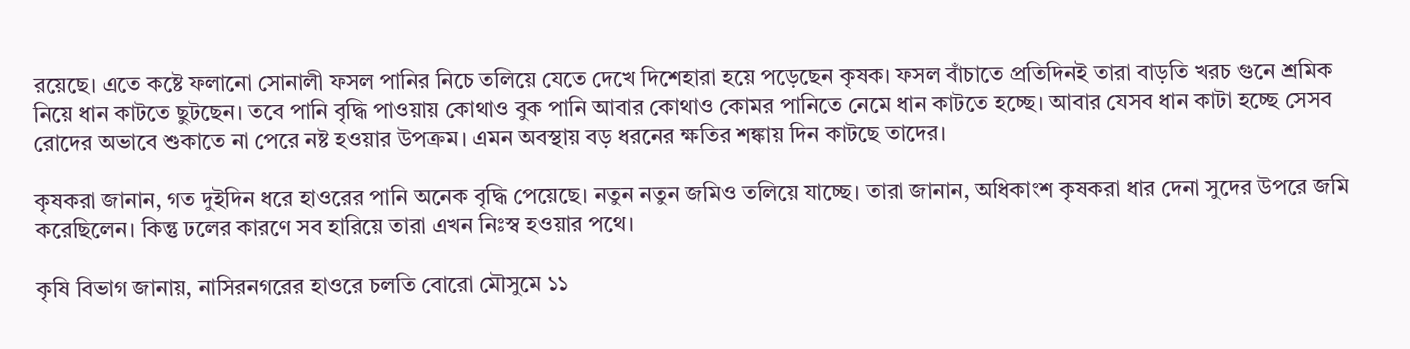রয়েছে। এতে কষ্টে ফলানো সোনালী ফসল পানির নিচে তলিয়ে যেতে দেখে দিশেহারা হয়ে পড়েছেন কৃষক। ফসল বাঁচাতে প্রতিদিনই তারা বাড়তি খরচ গুনে শ্রমিক নিয়ে ধান কাটতে ছুটছেন। তবে পানি বৃদ্ধি পাওয়ায় কোথাও বুক পানি আবার কোথাও কোমর পানিতে নেমে ধান কাটতে হচ্ছে। আবার যেসব ধান কাটা হচ্ছে সেসব রোদের অভাবে শুকাতে না পেরে নষ্ট হওয়ার উপক্রম। এমন অবস্থায় বড় ধরনের ক্ষতির শঙ্কায় দিন কাটছে তাদের।

কৃষকরা জানান, গত দুইদিন ধরে হাওরের পানি অনেক বৃদ্ধি পেয়েছে। নতুন নতুন জমিও তলিয়ে যাচ্ছে। তারা জানান, অধিকাংশ কৃষকরা ধার দেনা সুদের উপরে জমি করেছিলেন। কিন্তু ঢলের কারণে সব হারিয়ে তারা এখন নিঃস্ব হওয়ার পথে।

কৃষি বিভাগ জানায়, নাসিরনগরের হাওরে চলতি বোরো মৌসুমে ১১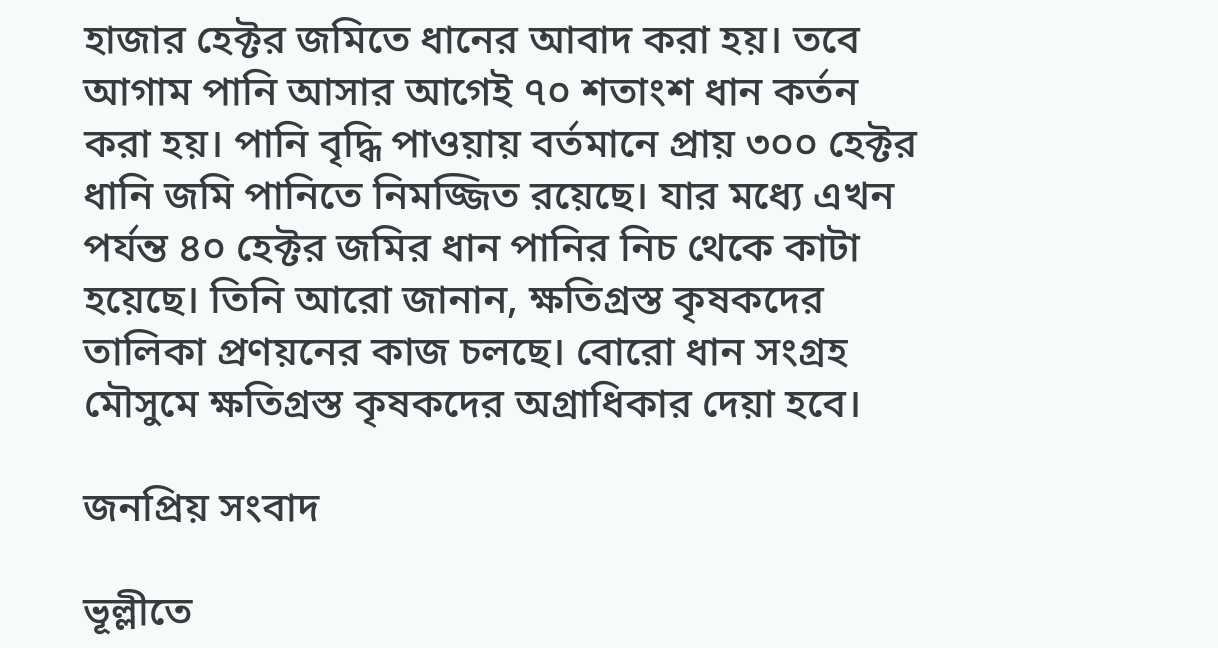হাজার হেক্টর জমিতে ধানের আবাদ করা হয়। তবে আগাম পানি আসার আগেই ৭০ শতাংশ ধান কর্তন করা হয়। পানি বৃদ্ধি পাওয়ায় বর্তমানে প্রায় ৩০০ হেক্টর ধানি জমি পানিতে নিমজ্জিত রয়েছে। যার মধ্যে এখন পর্যন্ত ৪০ হেক্টর জমির ধান পানির নিচ থেকে কাটা হয়েছে। তিনি আরো জানান, ক্ষতিগ্রস্ত কৃষকদের তালিকা প্রণয়নের কাজ চলছে। বোরো ধান সংগ্রহ মৌসুমে ক্ষতিগ্রস্ত কৃষকদের অগ্রাধিকার দেয়া হবে।

জনপ্রিয় সংবাদ

ভূল্লীতে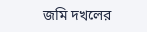জমি দখলের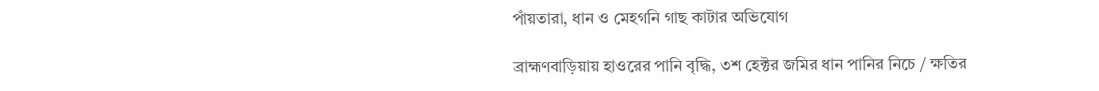পাঁয়তারা, ধান ও মেহগনি গাছ কাটার অভিযোগ

ব্রাহ্মণবাড়িয়ায় হাওরের পানি বৃদ্ধি, ৩শ হেক্টর জমির ধান পানির নিচে / ক্ষতির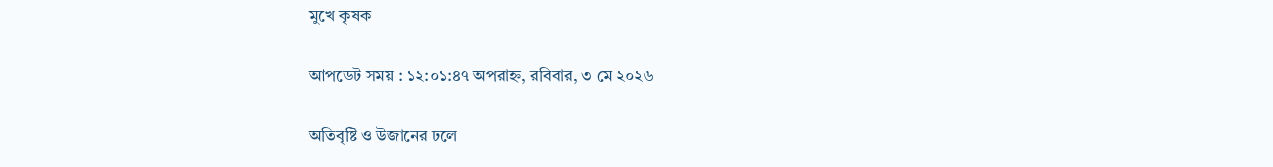মুখে কৃষক

আপডেট সময় : ১২:০১:৪৭ অপরাহ্ন, রবিবার, ৩ মে ২০২৬

অতিবৃষ্টি ও উজানের ঢলে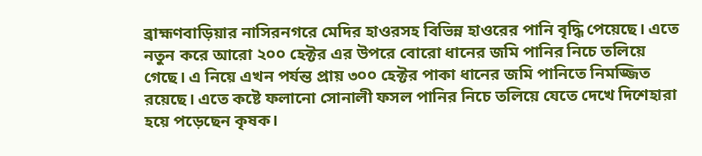ব্রাহ্মণবাড়িয়ার নাসিরনগরে মেদির হাওরসহ বিভিন্ন হাওরের পানি বৃদ্ধি পেয়েছে। এতে নতুন করে আরো ২০০ হেক্টর এর উপরে বোরো ধানের জমি পানির নিচে তলিয়ে গেছে। এ নিয়ে এখন পর্যন্ত প্রায় ৩০০ হেক্টর পাকা ধানের জমি পানিতে নিমজ্জিত রয়েছে। এতে কষ্টে ফলানো সোনালী ফসল পানির নিচে তলিয়ে যেতে দেখে দিশেহারা হয়ে পড়েছেন কৃষক।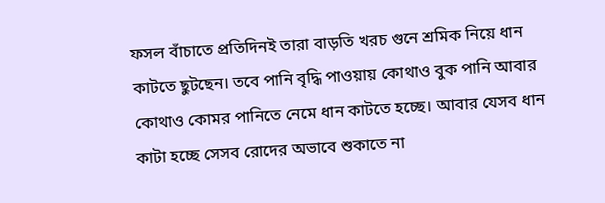ফসল বাঁচাতে প্রতিদিনই তারা বাড়তি খরচ গুনে শ্রমিক নিয়ে ধান কাটতে ছুটছেন। তবে পানি বৃদ্ধি পাওয়ায় কোথাও বুক পানি আবার কোথাও কোমর পানিতে নেমে ধান কাটতে হচ্ছে। আবার যেসব ধান কাটা হচ্ছে সেসব রোদের অভাবে শুকাতে না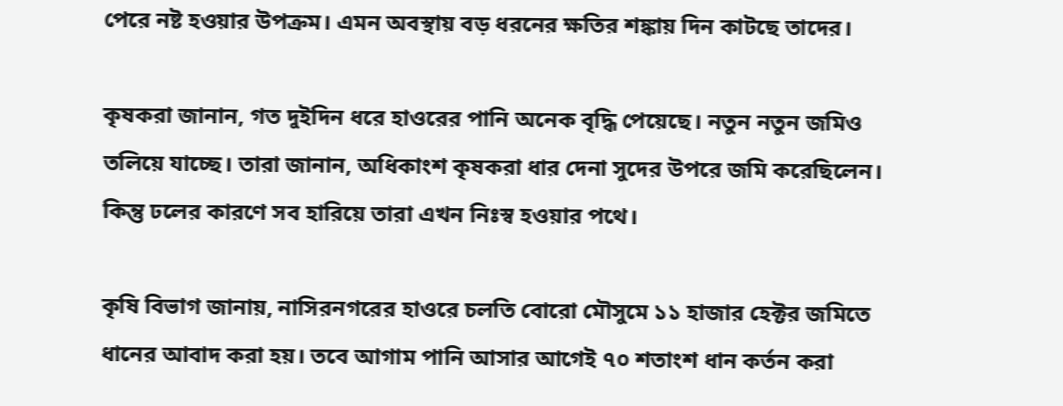পেরে নষ্ট হওয়ার উপক্রম। এমন অবস্থায় বড় ধরনের ক্ষতির শঙ্কায় দিন কাটছে তাদের।

কৃষকরা জানান, গত দুইদিন ধরে হাওরের পানি অনেক বৃদ্ধি পেয়েছে। নতুন নতুন জমিও তলিয়ে যাচ্ছে। তারা জানান, অধিকাংশ কৃষকরা ধার দেনা সুদের উপরে জমি করেছিলেন। কিন্তু ঢলের কারণে সব হারিয়ে তারা এখন নিঃস্ব হওয়ার পথে।

কৃষি বিভাগ জানায়, নাসিরনগরের হাওরে চলতি বোরো মৌসুমে ১১ হাজার হেক্টর জমিতে ধানের আবাদ করা হয়। তবে আগাম পানি আসার আগেই ৭০ শতাংশ ধান কর্তন করা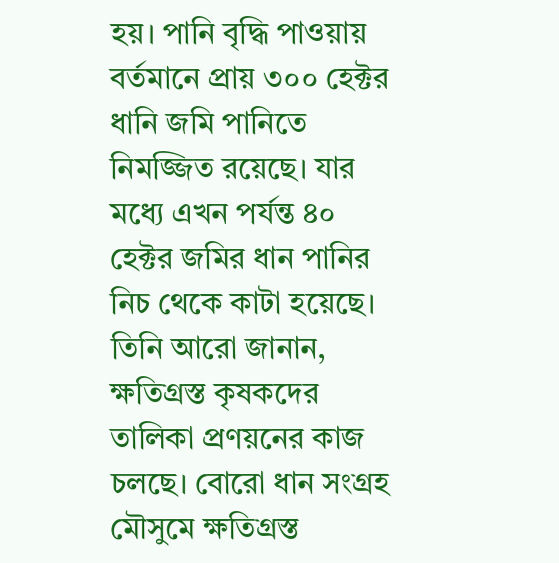হয়। পানি বৃদ্ধি পাওয়ায় বর্তমানে প্রায় ৩০০ হেক্টর ধানি জমি পানিতে নিমজ্জিত রয়েছে। যার মধ্যে এখন পর্যন্ত ৪০ হেক্টর জমির ধান পানির নিচ থেকে কাটা হয়েছে। তিনি আরো জানান, ক্ষতিগ্রস্ত কৃষকদের তালিকা প্রণয়নের কাজ চলছে। বোরো ধান সংগ্রহ মৌসুমে ক্ষতিগ্রস্ত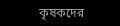কৃষকদের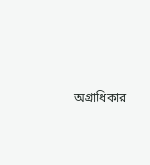অগ্রাধিকার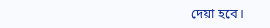দেয়া হবে।